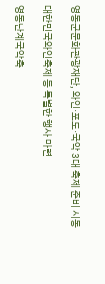영동군문화관광재단, 와인·포도·국악 3대 축제 준비 시동

대한민국와인축제 등 특별한 행사 마련

영동난계국악축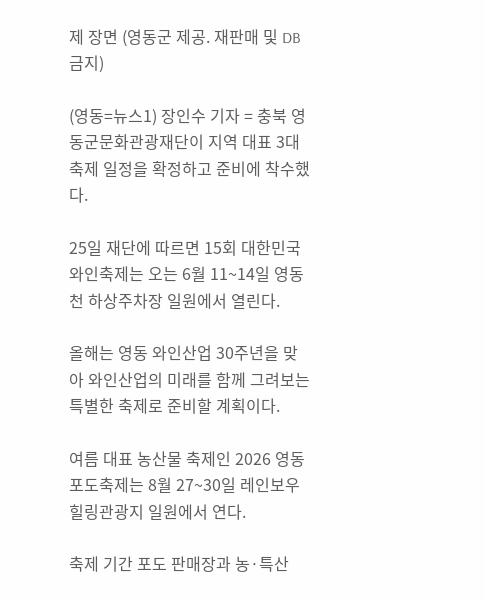제 장면 (영동군 제공. 재판매 및 DB금지)

(영동=뉴스1) 장인수 기자 = 충북 영동군문화관광재단이 지역 대표 3대 축제 일정을 확정하고 준비에 착수했다.

25일 재단에 따르면 15회 대한민국와인축제는 오는 6월 11~14일 영동천 하상주차장 일원에서 열린다.

올해는 영동 와인산업 30주년을 맞아 와인산업의 미래를 함께 그려보는 특별한 축제로 준비할 계획이다.

여름 대표 농산물 축제인 2026 영동포도축제는 8월 27~30일 레인보우 힐링관광지 일원에서 연다.

축제 기간 포도 판매장과 농·특산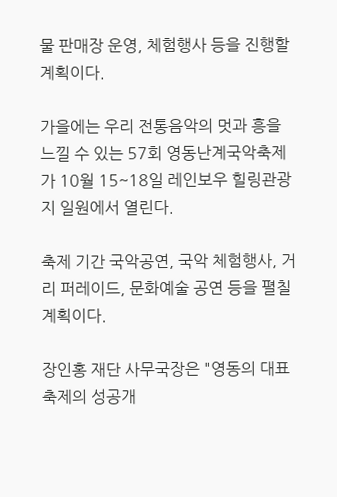물 판매장 운영, 체험행사 등을 진행할 계획이다.

가을에는 우리 전통음악의 멋과 흥을 느낄 수 있는 57회 영동난계국악축제가 10월 15~18일 레인보우 힐링관광지 일원에서 열린다.

축제 기간 국악공연, 국악 체험행사, 거리 퍼레이드, 문화예술 공연 등을 펼칠 계획이다.

장인홍 재단 사무국장은 "영동의 대표 축제의 성공개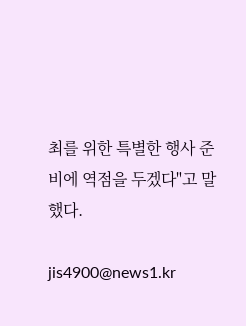최를 위한 특별한 행사 준비에 역점을 두겠다"고 말했다.

jis4900@news1.kr